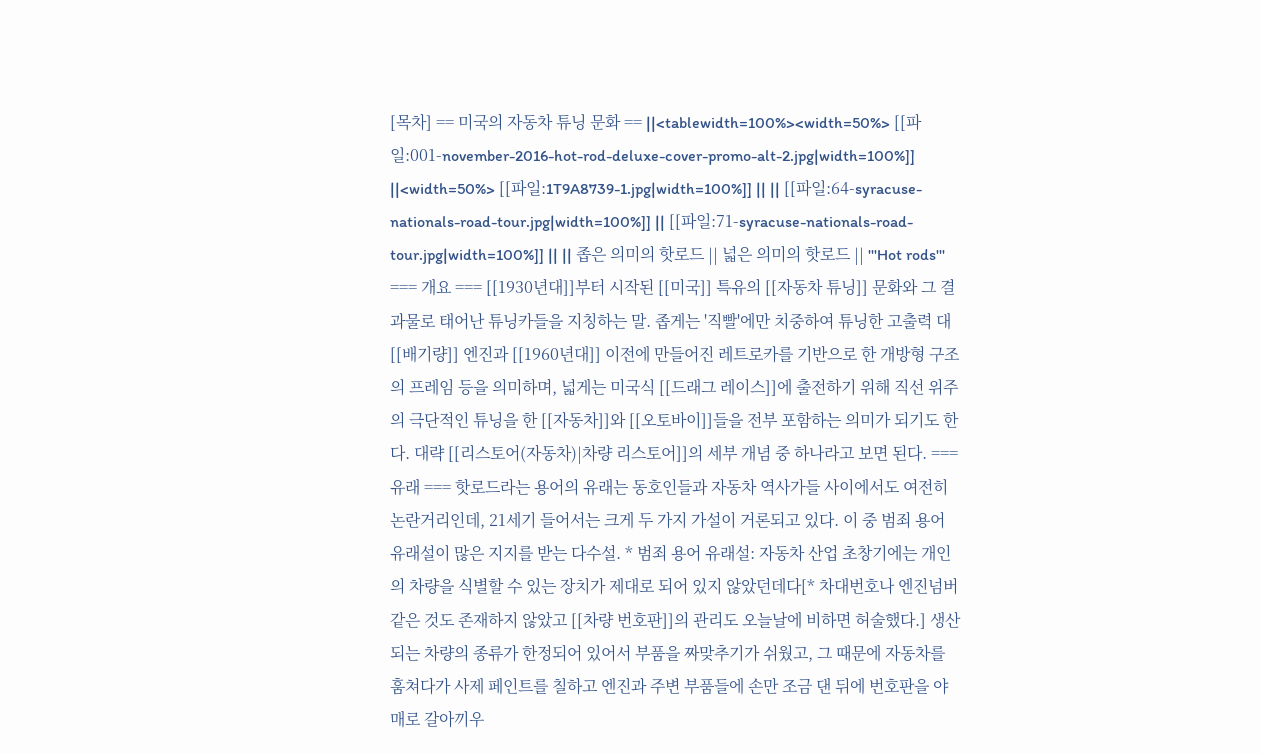[목차] == 미국의 자동차 튜닝 문화 == ||<tablewidth=100%><width=50%> [[파일:001-november-2016-hot-rod-deluxe-cover-promo-alt-2.jpg|width=100%]] ||<width=50%> [[파일:1T9A8739-1.jpg|width=100%]] || || [[파일:64-syracuse-nationals-road-tour.jpg|width=100%]] || [[파일:71-syracuse-nationals-road-tour.jpg|width=100%]] || || 좁은 의미의 핫로드 || 넓은 의미의 핫로드 || '''Hot rods''' === 개요 === [[1930년대]]부터 시작된 [[미국]] 특유의 [[자동차 튜닝]] 문화와 그 결과물로 태어난 튜닝카들을 지칭하는 말. 좁게는 '직빨'에만 치중하여 튜닝한 고출력 대[[배기량]] 엔진과 [[1960년대]] 이전에 만들어진 레트로카를 기반으로 한 개방형 구조의 프레임 등을 의미하며, 넓게는 미국식 [[드래그 레이스]]에 출전하기 위해 직선 위주의 극단적인 튜닝을 한 [[자동차]]와 [[오토바이]]들을 전부 포함하는 의미가 되기도 한다. 대략 [[리스토어(자동차)|차량 리스토어]]의 세부 개념 중 하나라고 보면 된다. === 유래 === 핫로드라는 용어의 유래는 동호인들과 자동차 역사가들 사이에서도 여전히 논란거리인데, 21세기 들어서는 크게 두 가지 가설이 거론되고 있다. 이 중 범죄 용어 유래설이 많은 지지를 받는 다수설. * 범죄 용어 유래설: 자동차 산업 초창기에는 개인의 차량을 식별할 수 있는 장치가 제대로 되어 있지 않았던데다[* 차대번호나 엔진넘버 같은 것도 존재하지 않았고 [[차량 번호판]]의 관리도 오늘날에 비하면 허술했다.] 생산되는 차량의 종류가 한정되어 있어서 부품을 짜맞추기가 쉬웠고, 그 때문에 자동차를 훔쳐다가 사제 페인트를 칠하고 엔진과 주변 부품들에 손만 조금 댄 뒤에 번호판을 야매로 갈아끼우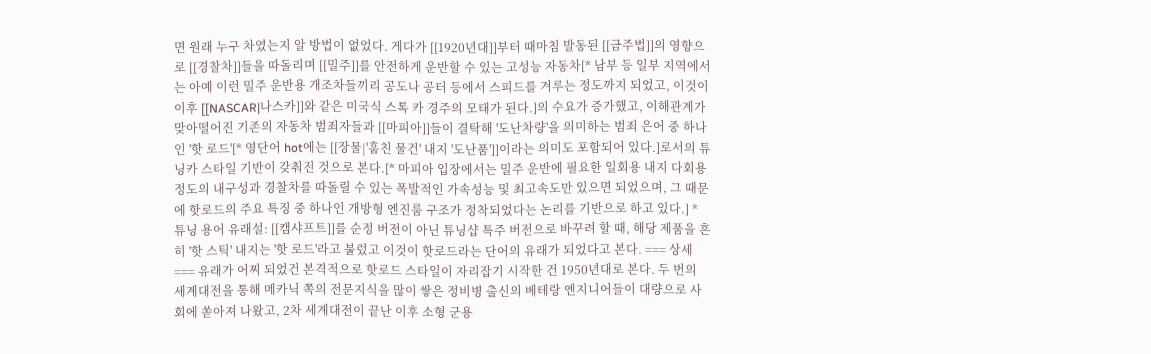면 원래 누구 차였는지 알 방법이 없었다. 게다가 [[1920년대]]부터 때마침 발동된 [[금주법]]의 영향으로 [[경찰차]]들을 따돌리며 [[밀주]]를 안전하게 운반할 수 있는 고성능 자동차[* 남부 등 일부 지역에서는 아예 이런 밀주 운반용 개조차들끼리 공도나 공터 등에서 스피드를 겨루는 정도까지 되었고, 이것이 이후 [[NASCAR|나스카]]와 같은 미국식 스톡 카 경주의 모태가 된다.]의 수요가 증가했고, 이해관계가 맞아떨어진 기존의 자동차 범죄자들과 [[마피아]]들이 결탁해 '도난차량'을 의미하는 범죄 은어 중 하나인 '핫 로드'[* 영단어 hot에는 [[장물|'훔친 물건' 내지 '도난품']]이라는 의미도 포함되어 있다.]로서의 튜닝카 스타일 기반이 갖춰진 것으로 본다.[* 마피아 입장에서는 밀주 운반에 필요한 일회용 내지 다회용 정도의 내구성과 경찰차를 따돌릴 수 있는 폭발적인 가속성능 및 최고속도만 있으면 되었으며, 그 때문에 핫로드의 주요 특징 중 하나인 개방형 엔진룸 구조가 정착되었다는 논리를 기반으로 하고 있다.] * 튜닝 용어 유래설: [[캠샤프트]]를 순정 버전이 아닌 튜닝샵 특주 버전으로 바꾸려 할 때, 해당 제품을 흔히 '핫 스틱' 내지는 '핫 로드'라고 불렀고 이것이 핫로드라는 단어의 유래가 되었다고 본다. === 상세 === 유래가 어찌 되었건 본격적으로 핫로드 스타일이 자리잡기 시작한 건 1950년대로 본다. 두 번의 세계대전을 통해 메카닉 쪽의 전문지식을 많이 쌓은 정비병 출신의 베테랑 엔지니어들이 대량으로 사회에 쏟아져 나왔고, 2차 세계대전이 끝난 이후 소형 군용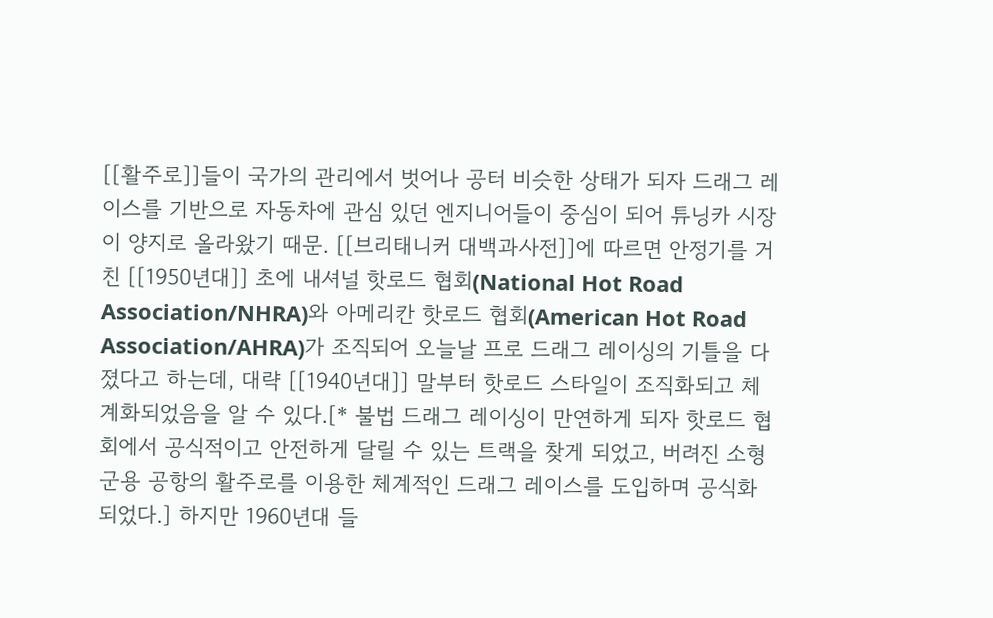[[활주로]]들이 국가의 관리에서 벗어나 공터 비슷한 상태가 되자 드래그 레이스를 기반으로 자동차에 관심 있던 엔지니어들이 중심이 되어 튜닝카 시장이 양지로 올라왔기 때문. [[브리태니커 대백과사전]]에 따르면 안정기를 거친 [[1950년대]] 초에 내셔널 핫로드 협회(National Hot Road Association/NHRA)와 아메리칸 핫로드 협회(American Hot Road Association/AHRA)가 조직되어 오늘날 프로 드래그 레이싱의 기틀을 다졌다고 하는데, 대략 [[1940년대]] 말부터 핫로드 스타일이 조직화되고 체계화되었음을 알 수 있다.[* 불법 드래그 레이싱이 만연하게 되자 핫로드 협회에서 공식적이고 안전하게 달릴 수 있는 트랙을 찾게 되었고, 버려진 소형 군용 공항의 활주로를 이용한 체계적인 드래그 레이스를 도입하며 공식화되었다.] 하지만 1960년대 들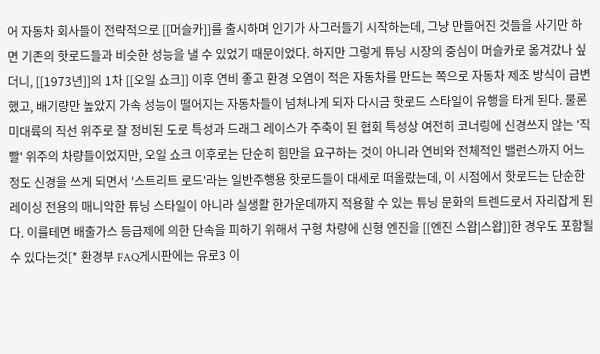어 자동차 회사들이 전략적으로 [[머슬카]]를 출시하며 인기가 사그러들기 시작하는데, 그냥 만들어진 것들을 사기만 하면 기존의 핫로드들과 비슷한 성능을 낼 수 있었기 때문이었다. 하지만 그렇게 튜닝 시장의 중심이 머슬카로 옮겨갔나 싶더니, [[1973년]]의 1차 [[오일 쇼크]] 이후 연비 좋고 환경 오염이 적은 자동차를 만드는 쪽으로 자동차 제조 방식이 급변했고, 배기량만 높았지 가속 성능이 떨어지는 자동차들이 넘쳐나게 되자 다시금 핫로드 스타일이 유행을 타게 된다. 물론 미대륙의 직선 위주로 잘 정비된 도로 특성과 드래그 레이스가 주축이 된 협회 특성상 여전히 코너링에 신경쓰지 않는 '직빨' 위주의 차량들이었지만, 오일 쇼크 이후로는 단순히 힘만을 요구하는 것이 아니라 연비와 전체적인 밸런스까지 어느 정도 신경을 쓰게 되면서 '스트리트 로드'라는 일반주행용 핫로드들이 대세로 떠올랐는데, 이 시점에서 핫로드는 단순한 레이싱 전용의 매니악한 튜닝 스타일이 아니라 실생활 한가운데까지 적용할 수 있는 튜닝 문화의 트렌드로서 자리잡게 된다. 이를테면 배출가스 등급제에 의한 단속을 피하기 위해서 구형 차량에 신형 엔진을 [[엔진 스왑|스왑]]한 경우도 포함될 수 있다는것[* 환경부 FAQ게시판에는 유로3 이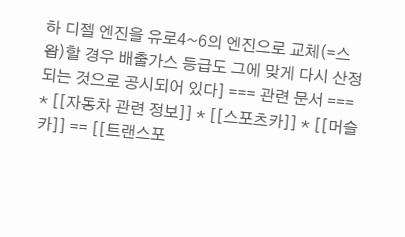하 디젤 엔진을 유로4~6의 엔진으로 교체(=스왑)할 경우 배출가스 등급도 그에 맞게 다시 산정되는 것으로 공시되어 있다] === 관련 문서 === * [[자동차 관련 정보]] * [[스포츠카]] * [[머슬카]] == [[트랜스포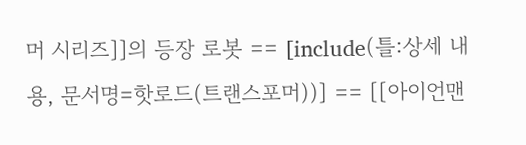머 시리즈]]의 등장 로봇 == [include(틀:상세 내용, 문서명=핫로드(트랜스포머))] == [[아이언맨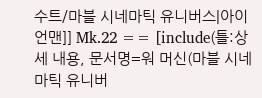수트/마블 시네마틱 유니버스|아이언맨]] Mk.22 == [include(틀:상세 내용, 문서명=워 머신(마블 시네마틱 유니버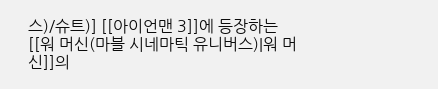스)/슈트)] [[아이언맨 3]]에 등장하는 [[워 머신(마블 시네마틱 유니버스)|워 머신]]의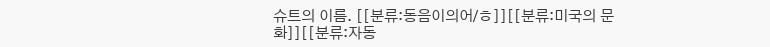슈트의 이름. [[분류:동음이의어/ㅎ]][[분류:미국의 문화]][[분류:자동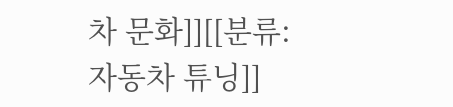차 문화]][[분류:자동차 튜닝]]